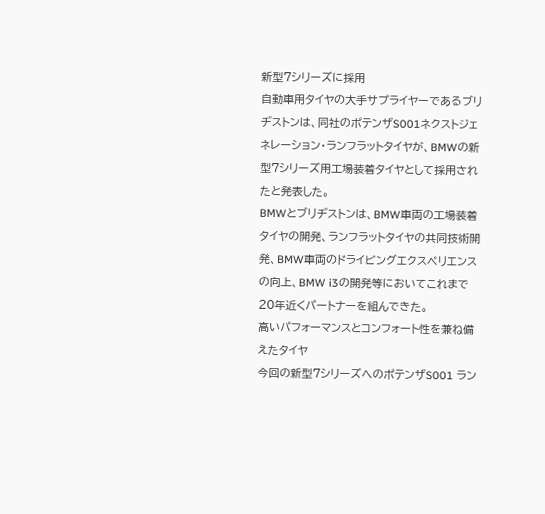新型7シリーズに採用
自動車用タイヤの大手サプライヤーであるブリヂストンは、同社のポテンザS001ネクストジェネレーション・ランフラットタイヤが、BMWの新型7シリーズ用工場装着タイヤとして採用されたと発表した。
BMWとブリヂストンは、BMW車両の工場装着タイヤの開発、ランフラットタイヤの共同技術開発、BMW車両のドライビングエクスペリエンスの向上、BMW i3の開発等においてこれまで20年近くパートナーを組んできた。
高いパフォーマンスとコンフォート性を兼ね備えたタイヤ
今回の新型7シリーズへのポテンザS001 ラン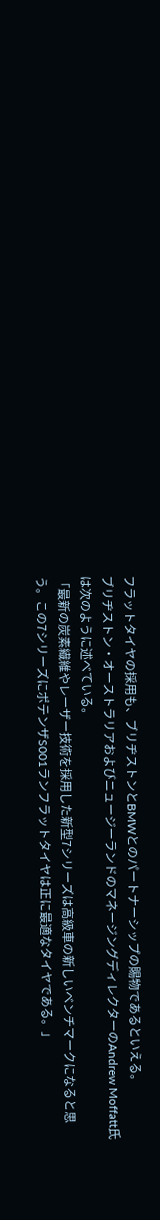フラットタイヤの採用も、ブリヂストンとBMWとのパートナーシップの賜物であるといえる。
ブリヂストン・オーストラリアおよびニュージーランドのマネージングディレクターのAndrew Moffatt氏は次のように述べている。
「最新の炭素繊維やレーザー技術を採用した新型7シリーズは高級車の新しいベンチマークになると思う。この7シリーズにポテンザS001ランフラットタイヤは正に最適なタイヤである。」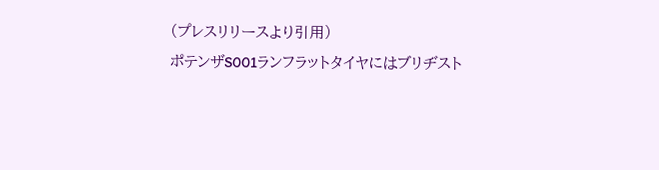(プレスリリースより引用)
ポテンザS001ランフラットタイヤにはブリヂスト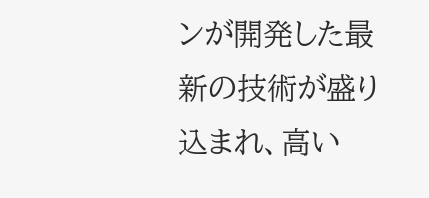ンが開発した最新の技術が盛り込まれ、高い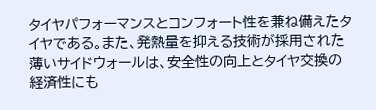タイヤパフォーマンスとコンフォート性を兼ね備えたタイヤである。また、発熱量を抑える技術が採用された薄いサイドウォールは、安全性の向上とタイヤ交換の経済性にも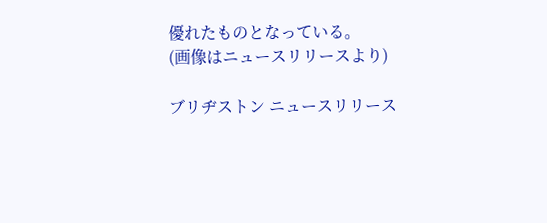優れたものとなっている。
(画像はニュースリリースより)

ブリヂストン ニュースリリース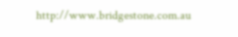http://www.bridgestone.com.au